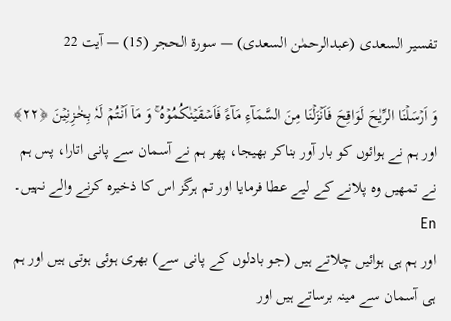تفسیر السعدی (عبدالرحمٰن السعدی) — سورۃ الحجر (15) — آیت 22

وَ اَرۡسَلۡنَا الرِّیٰحَ لَوَاقِحَ فَاَنۡزَلۡنَا مِنَ السَّمَآءِ مَآءً فَاَسۡقَیۡنٰکُمُوۡہُ ۚ وَ مَاۤ اَنۡتُمۡ لَہٗ بِخٰزِنِیۡنَ ﴿۲۲﴾
اور ہم نے ہوائوں کو بار آور بناکر بھیجا، پھر ہم نے آسمان سے پانی اتارا، پس ہم نے تمھیں وہ پلانے کے لیے عطا فرمایا اور تم ہرگز اس کا ذخیرہ کرنے والے نہیں۔ En
اور ہم ہی ہوائیں چلاتے ہیں (جو بادلوں کے پانی سے) بھری ہوئی ہوتی ہیں اور ہم ہی آسمان سے مینہ برساتے ہیں اور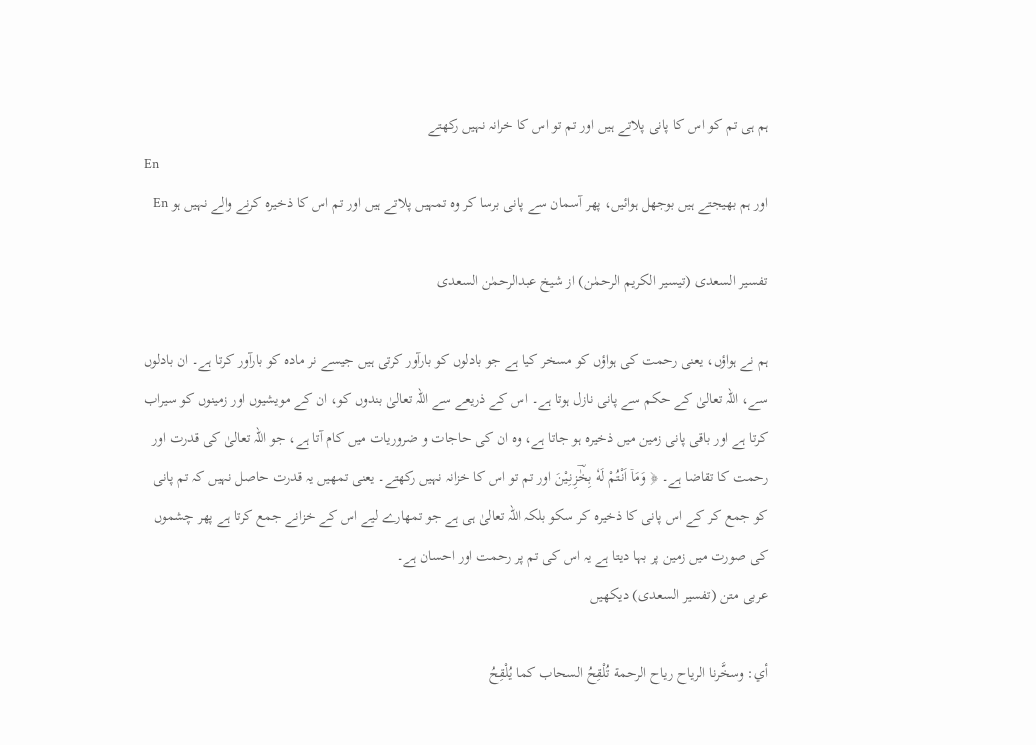ہم ہی تم کو اس کا پانی پلاتے ہیں اور تم تو اس کا خرانہ نہیں رکھتے
En
اور ہم بھیجتے ہیں بوجھل ہوائیں، پھر آسمان سے پانی برسا کر وه تمہیں پلاتے ہیں اور تم اس کا ذخیره کرنے والے نہیں ہو En

تفسیر السعدی (تیسیر الکریم الرحمٰن) از شیخ عبدالرحمٰن السعدی

ہم نے ہواؤں، یعنی رحمت کی ہواؤں کو مسخر کیا ہے جو بادلوں کو بارآور کرتی ہیں جیسے نر مادہ کو بارآور کرتا ہے۔ ان بادلوں سے، اللہ تعالیٰ کے حکم سے پانی نازل ہوتا ہے۔ اس کے ذریعے سے اللہ تعالیٰ بندوں کو، ان کے مویشیوں اور زمینوں کو سیراب کرتا ہے اور باقی پانی زمین میں ذخیرہ ہو جاتا ہے، وہ ان کی حاجات و ضروریات میں کام آتا ہے، جو اللہ تعالیٰ کی قدرت اور رحمت کا تقاضا ہے۔ ﴿ وَمَاۤ اَنْتُمْ لَهٗ بِخٰؔزِنِـیْنَ اور تم تو اس کا خزانہ نہیں رکھتے۔ یعنی تمھیں یہ قدرت حاصل نہیں کہ تم پانی کو جمع کر کے اس پانی کا ذخیرہ کر سکو بلکہ اللہ تعالیٰ ہی ہے جو تمھارے لیے اس کے خزانے جمع کرتا ہے پھر چشموں کی صورت میں زمین پر بہا دیتا ہے یہ اس کی تم پر رحمت اور احسان ہے۔
عربی متن (تفسیر السعدی) دیکھیں

أي: وسخَّرنا الرياح رياح الرحمة تُلْقِحُ السحاب كما يُلْقِحُ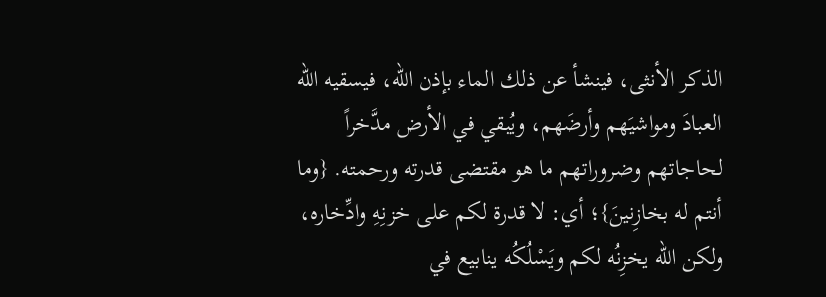الذكر الأنثى، فينشأ عن ذلك الماء بإذن الله، فيسقيه الله العبادَ ومواشيَهم وأرضَهم، ويُبقي في الأرض مدَّخراً لحاجاتهم وضروراتهم ما هو مقتضى قدرته ورحمته. {وما أنتم له بخازِنينَ}؛ أي: لا قدرة لكم على خزنِهِ وادِّخاره، ولكن الله يخزِنُه لكم ويَسْلُكُه ينابيع في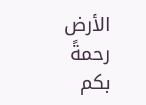الأرض رحمةً بكم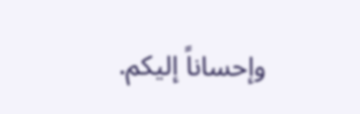وإحساناً إليكم.